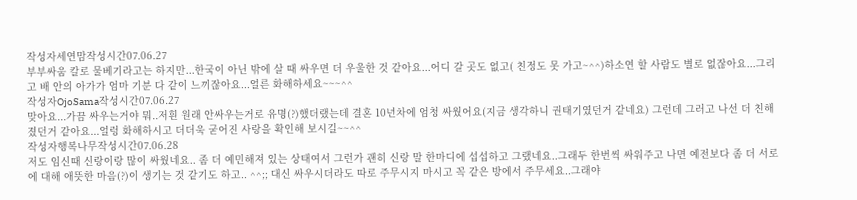작성자세연맘작성시간07.06.27
부부싸움 칼로 물베기라고는 하지만...한국이 아닌 밖에 살 때 싸우면 더 우울한 것 같아요...어디 갈 곳도 없고( 친정도 못 가고~^^)하소연 할 사람도 별로 없잖아요...그리고 배 안의 아가가 엄마 기분 다 같이 느끼잖아요...얼른 화해하세요~~~^^
작성자OjoSama작성시간07.06.27
맞아요...가끔 싸우는거야 뭐..저흰 원래 안싸우는거로 유명(?)했더랬는데 결혼 10년차에 엄청 싸웠어요(지금 생각하니 권태기였던거 같네요) 그런데 그러고 나선 더 친해졌던거 같아요...얼렁 화해하시고 더더욱 굳어진 사랑을 확인해 보시길~~^^
작성자행복나무작성시간07.06.28
저도 임신때 신랑이랑 많이 싸웠네요.. 좀 더 예민해져 있는 상태여서 그런가 괜히 신랑 말 한마디에 섭섭하고 그랬네요..그래두 한번씩 싸워주고 나면 예전보다 좀 더 서로에 대해 애뜻한 마음(?)이 생기는 것 같기도 하고.. ^^;; 대신 싸우시더라도 따로 주무시지 마시고 꼭 같은 방에서 주무세요..그래야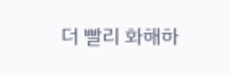더 빨리 화해하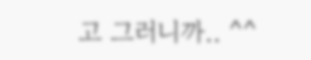고 그러니까.. ^^